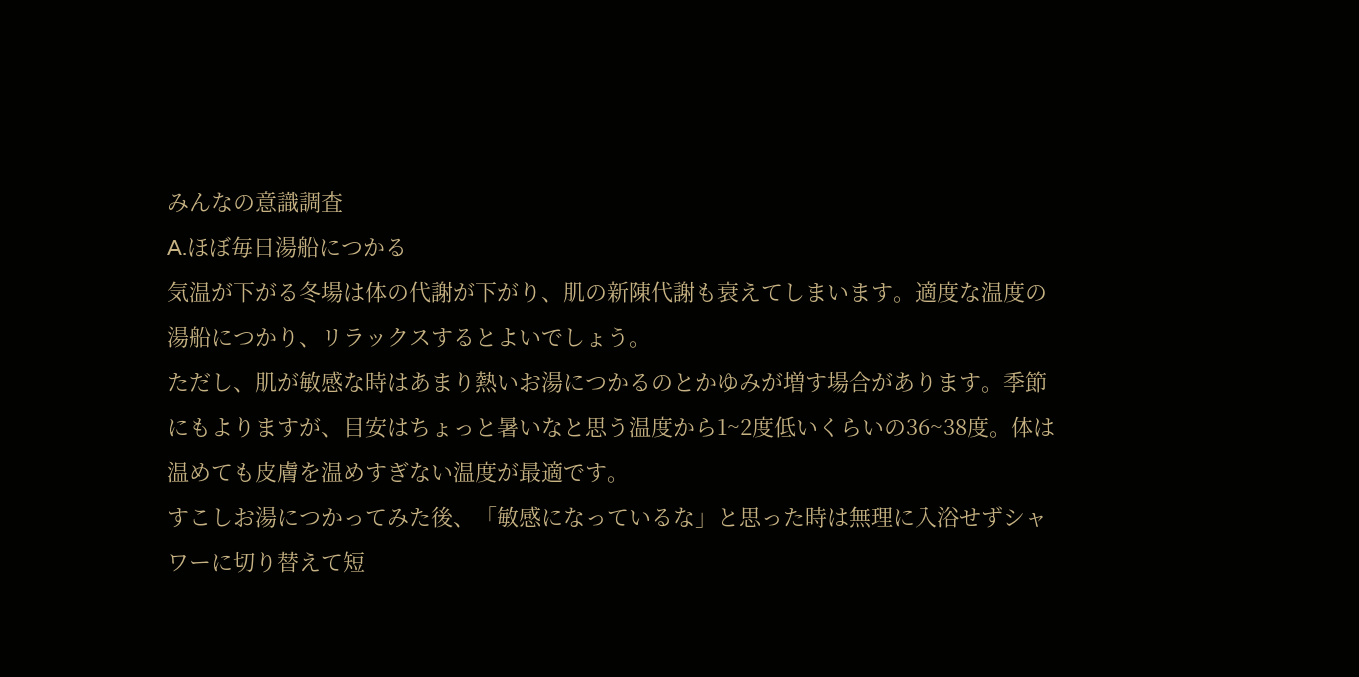みんなの意識調査
A.ほぼ毎日湯船につかる
気温が下がる冬場は体の代謝が下がり、肌の新陳代謝も衰えてしまいます。適度な温度の湯船につかり、リラックスするとよいでしょう。
ただし、肌が敏感な時はあまり熱いお湯につかるのとかゆみが増す場合があります。季節にもよりますが、目安はちょっと暑いなと思う温度から1~2度低いくらいの36~38度。体は温めても皮膚を温めすぎない温度が最適です。
すこしお湯につかってみた後、「敏感になっているな」と思った時は無理に入浴せずシャワーに切り替えて短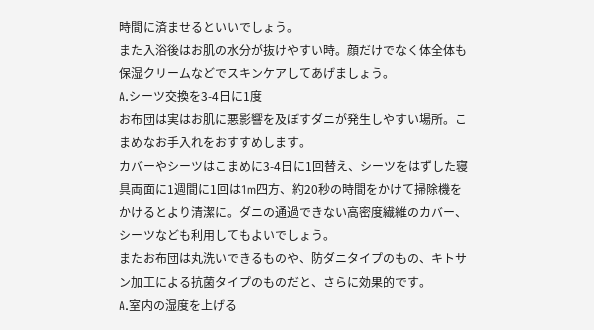時間に済ませるといいでしょう。
また入浴後はお肌の水分が抜けやすい時。顔だけでなく体全体も保湿クリームなどでスキンケアしてあげましょう。
A.シーツ交換を3-4日に1度
お布団は実はお肌に悪影響を及ぼすダニが発生しやすい場所。こまめなお手入れをおすすめします。
カバーやシーツはこまめに3-4日に1回替え、シーツをはずした寝具両面に1週間に1回は1m四方、約20秒の時間をかけて掃除機をかけるとより清潔に。ダニの通過できない高密度繊維のカバー、シーツなども利用してもよいでしょう。
またお布団は丸洗いできるものや、防ダニタイプのもの、キトサン加工による抗菌タイプのものだと、さらに効果的です。
A.室内の湿度を上げる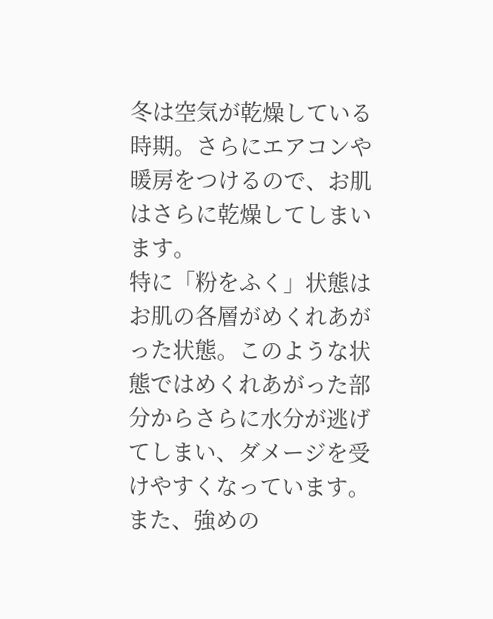冬は空気が乾燥している時期。さらにエアコンや暖房をつけるので、お肌はさらに乾燥してしまいます。
特に「粉をふく」状態はお肌の各層がめくれあがった状態。このような状態ではめくれあがった部分からさらに水分が逃げてしまい、ダメージを受けやすくなっています。
また、強めの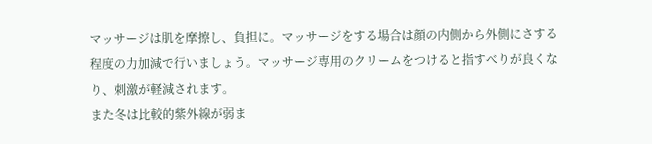マッサージは肌を摩擦し、負担に。マッサージをする場合は顔の内側から外側にさする程度の力加減で行いましょう。マッサージ専用のクリームをつけると指すべりが良くなり、刺激が軽減されます。
また冬は比較的紫外線が弱ま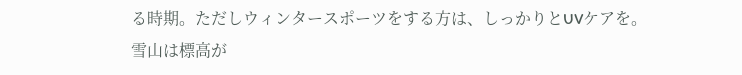る時期。ただしウィンタースポーツをする方は、しっかりとUVケアを。
雪山は標高が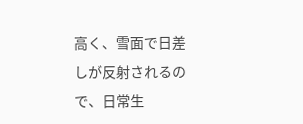高く、雪面で日差しが反射されるので、日常生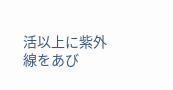活以上に紫外線をあび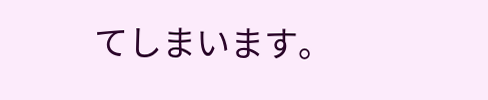てしまいます。